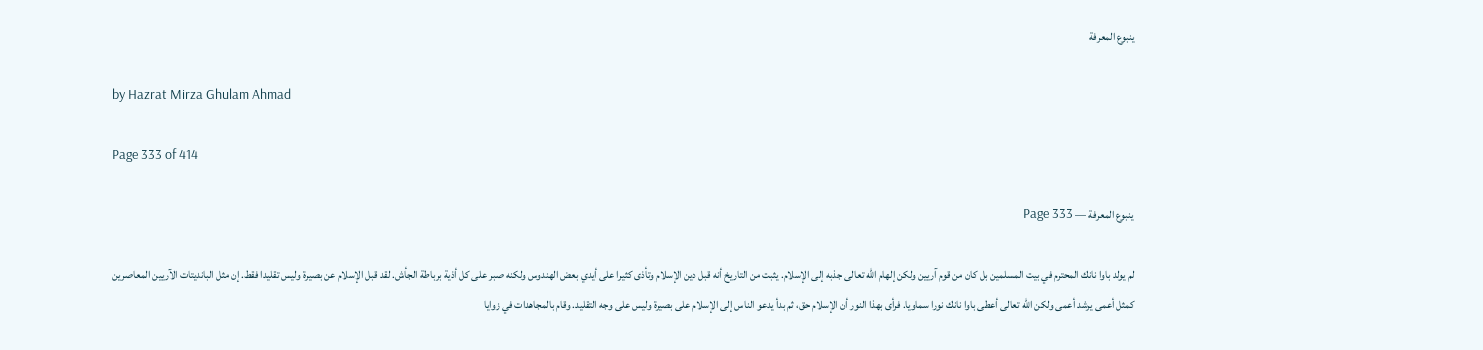ينبوع المعرفة

by Hazrat Mirza Ghulam Ahmad

Page 333 of 414

ينبوع المعرفة — Page 333

لم يولد باوا نانك المحترم في بيت المسلمين بل كان من قوم آريين ولكن إلهام الله تعالى جذبه إلى الإسلام. يثبت من التاريخ أنه قبل دين الإسلام وتأذى كثيرا على أيدي بعض الهندوس ولكنه صبر على كل أذية برباطة الجأش. لقد قبل الإسلام عن بصيرة وليس تقليدا فقط. إن مثل البانديتات الآريين المعاصرين كمثل أعمى يرشد أعمى ولكن الله تعالى أعطى باوا نانك نورا سماويا. فرأى بهذا النور أن الإسلام حق، ثم بدأ يدعو الناس إلى الإسلام على بصيرة وليس على وجه التقليد. وقام بالمجاهدات في زوايا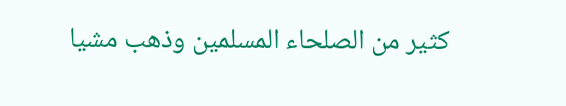كثير من الصلحاء المسلمين وذهب مشيا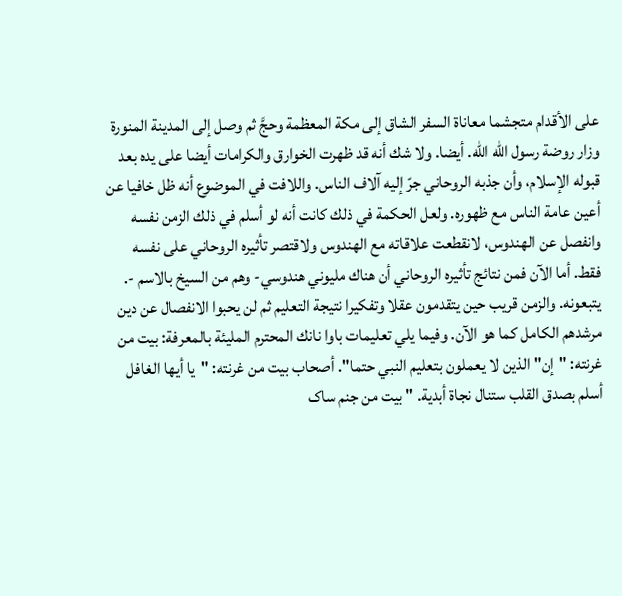على الأقدام متجشما معاناة السفر الشاق إلى مكة المعظمة وحجَّ ثم وصل إلى المدينة المنورة وزار روضة رسول الله الله. أيضا. ولا شك أنه قد ظهرت الخوارق والكرامات أيضا على يده بعد قبوله الإسلام، وأن جذبه الروحاني جرّ إليه آلاف الناس. واللافت في الموضوع أنه ظل خافيا عن أعين عامة الناس مع ظهوره. ولعل الحكمة في ذلك كانت أنه لو أسلم في ذلك الزمن نفسه وانفصل عن الهندوس، لانقطعت علاقاته مع الهندوس ولاقتصر تأثيره الروحاني على نفسه فقط. أما الآن فمن نتائج تأثيره الروحاني أن هناك مليوني هندوسي- وهم من السيخ بالاسم -. يتبعونه. والزمن قريب حين يتقدمون عقلا وتفكيرا نتيجة التعليم ثم لن يحبوا الانفصال عن دين مرشدهم الكامل كما هو الآن. وفيما يلي تعليمات باوا نانك المحترم المليئة بالمعرفة: بيت من غرنته: "إن" الذين لا يعملون بتعليم النبي حتما". أصحاب بيت من غرنته: "يا أيها الغافل أسلم بصدق القلب ستنال نجاة أبدية. " بيت من جنم ساک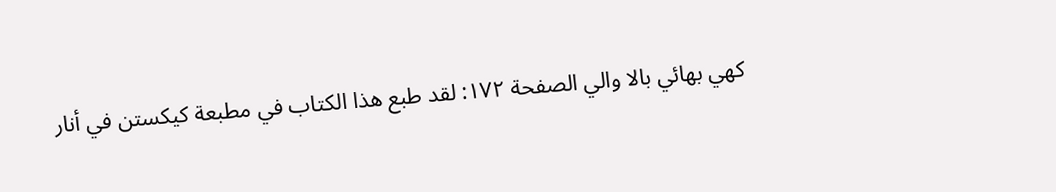كهي بهائي بالا والي الصفحة ١٧٢: لقد طبع هذا الكتاب في مطبعة كيكستن في أنار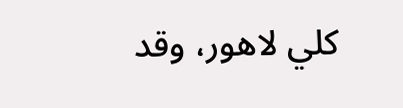كلي لاهور، وقد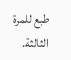طبع للمرة الثالثة.